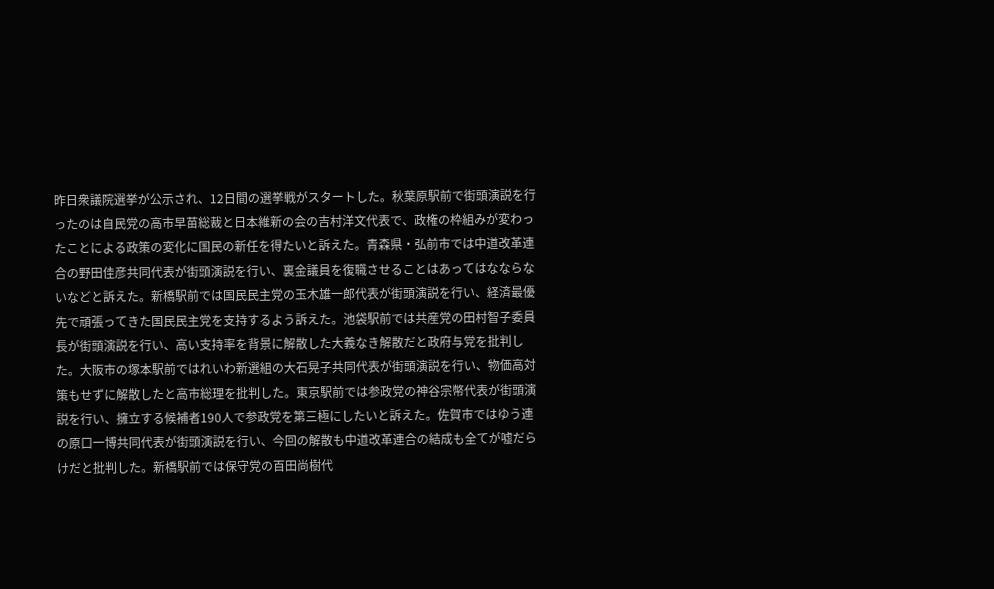昨日衆議院選挙が公示され、12日間の選挙戦がスタートした。秋葉原駅前で街頭演説を行ったのは自民党の高市早苗総裁と日本維新の会の吉村洋文代表で、政権の枠組みが変わったことによる政策の変化に国民の新任を得たいと訴えた。青森県・弘前市では中道改革連合の野田佳彦共同代表が街頭演説を行い、裏金議員を復職させることはあってはなならないなどと訴えた。新橋駅前では国民民主党の玉木雄一郎代表が街頭演説を行い、経済最優先で頑張ってきた国民民主党を支持するよう訴えた。池袋駅前では共産党の田村智子委員長が街頭演説を行い、高い支持率を背景に解散した大義なき解散だと政府与党を批判した。大阪市の塚本駅前ではれいわ新選組の大石晃子共同代表が街頭演説を行い、物価高対策もせずに解散したと高市総理を批判した。東京駅前では参政党の神谷宗幣代表が街頭演説を行い、擁立する候補者190人で参政党を第三極にしたいと訴えた。佐賀市ではゆう連の原口一博共同代表が街頭演説を行い、今回の解散も中道改革連合の結成も全てが嘘だらけだと批判した。新橋駅前では保守党の百田尚樹代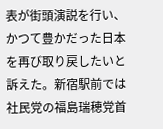表が街頭演説を行い、かつて豊かだった日本を再び取り戻したいと訴えた。新宿駅前では社民党の福島瑞穂党首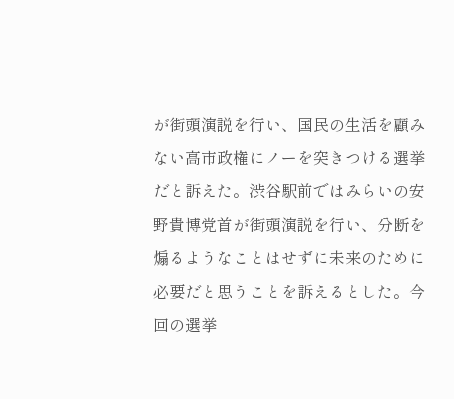が街頭演説を行い、国民の生活を顧みない高市政権にノーを突きつける選挙だと訴えた。渋谷駅前ではみらいの安野貴博党首が街頭演説を行い、分断を煽るようなことはせずに未来のために必要だと思うことを訴えるとした。今回の選挙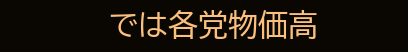では各党物価高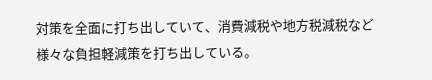対策を全面に打ち出していて、消費減税や地方税減税など様々な負担軽減策を打ち出している。